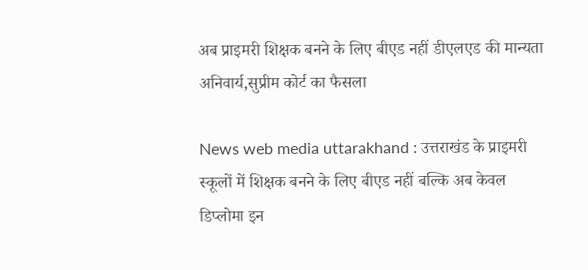अब प्राइमरी शिक्षक बनने के लिए बीएड नहीं डीएलएड की मान्यता अनिवार्य,सुप्रीम कोर्ट का फैसला

News web media uttarakhand : उत्तराखंड के प्राइमरी स्कूलों में शिक्षक बनने के लिए बीएड नहीं बल्कि अब केवल डिप्लोमा इन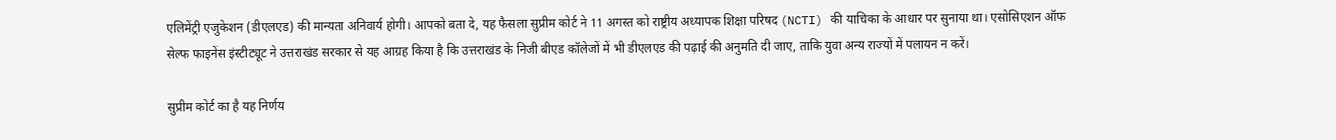एलिमेंट्री एजुकेशन (डीएलएड) की मान्यता अनिवार्य होगी। आपको बता दे, यह फैसला सुप्रीम कोर्ट ने 11 अगस्त को राष्ट्रीय अध्यापक शिक्षा परिषद (NCTI) की याचिका के आधार पर सुनाया था। एसोसिएशन ऑफ सेल्फ फाइनेंस इंस्टीट्यूट ने उत्तराखंड सरकार से यह आग्रह किया है कि उत्तराखंड के निजी बीएड कॉलेजों में भी डीएलएड की पढ़ाई की अनुमति दी जाए, ताकि युवा अन्य राज्यों में पलायन न करें।

सुप्रीम कोर्ट का है यह निर्णय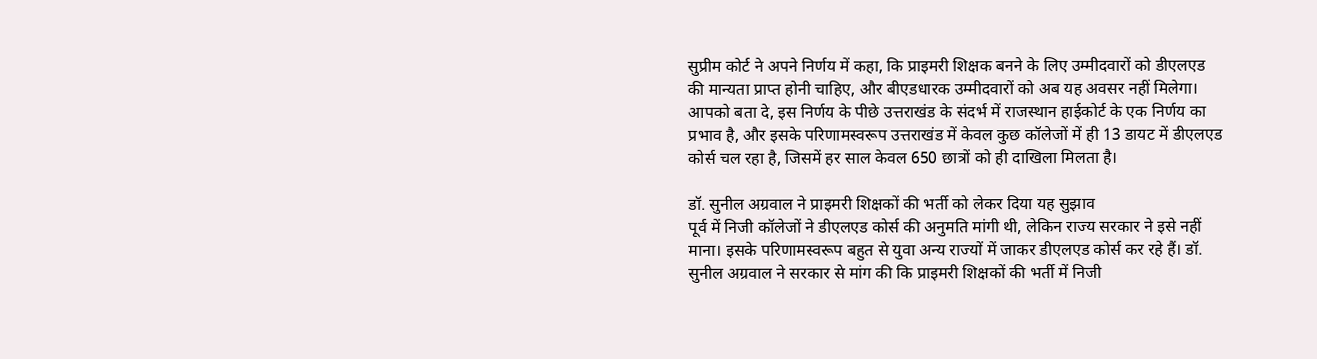सुप्रीम कोर्ट ने अपने निर्णय में कहा, कि प्राइमरी शिक्षक बनने के लिए उम्मीदवारों को डीएलएड की मान्यता प्राप्त होनी चाहिए, और बीएडधारक उम्मीदवारों को अब यह अवसर नहीं मिलेगा। आपको बता दे, इस निर्णय के पीछे उत्तराखंड के संदर्भ में राजस्थान हाईकोर्ट के एक निर्णय का प्रभाव है, और इसके परिणामस्वरूप उत्तराखंड में केवल कुछ कॉलेजों में ही 13 डायट में डीएलएड कोर्स चल रहा है, जिसमें हर साल केवल 650 छात्रों को ही दाखिला मिलता है।

डॉ. सुनील अग्रवाल ने प्राइमरी शिक्षकों की भर्ती को लेकर दिया यह सुझाव
पूर्व में निजी कॉलेजों ने डीएलएड कोर्स की अनुमति मांगी थी, लेकिन राज्य सरकार ने इसे नहीं माना। इसके परिणामस्वरूप बहुत से युवा अन्य राज्यों में जाकर डीएलएड कोर्स कर रहे हैं। डॉ. सुनील अग्रवाल ने सरकार से मांग की कि प्राइमरी शिक्षकों की भर्ती में निजी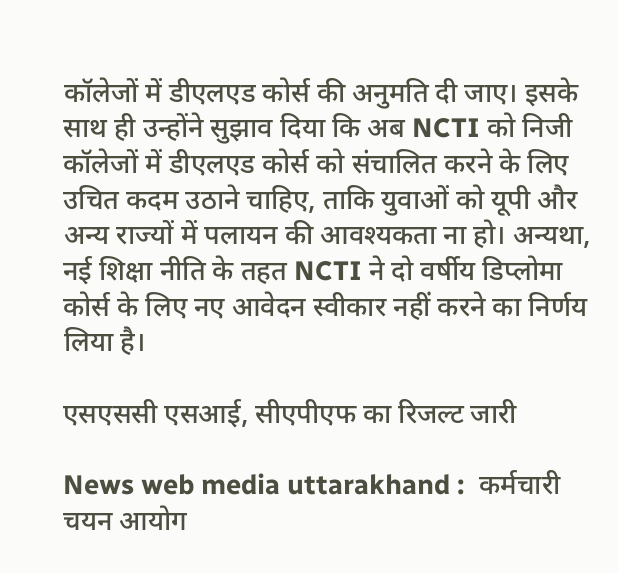कॉलेजों में डीएलएड कोर्स की अनुमति दी जाए। इसके साथ ही उन्होंने सुझाव दिया कि अब NCTI को निजी कॉलेजों में डीएलएड कोर्स को संचालित करने के लिए उचित कदम उठाने चाहिए, ताकि युवाओं को यूपी और अन्य राज्यों में पलायन की आवश्यकता ना हो। अन्यथा, नई शिक्षा नीति के तहत NCTI ने दो वर्षीय डिप्लोमा कोर्स के लिए नए आवेदन स्वीकार नहीं करने का निर्णय लिया है।

एसएससी एसआई, सीएपीएफ का रिजल्ट जारी

News web media uttarakhand :  कर्मचारी चयन आयोग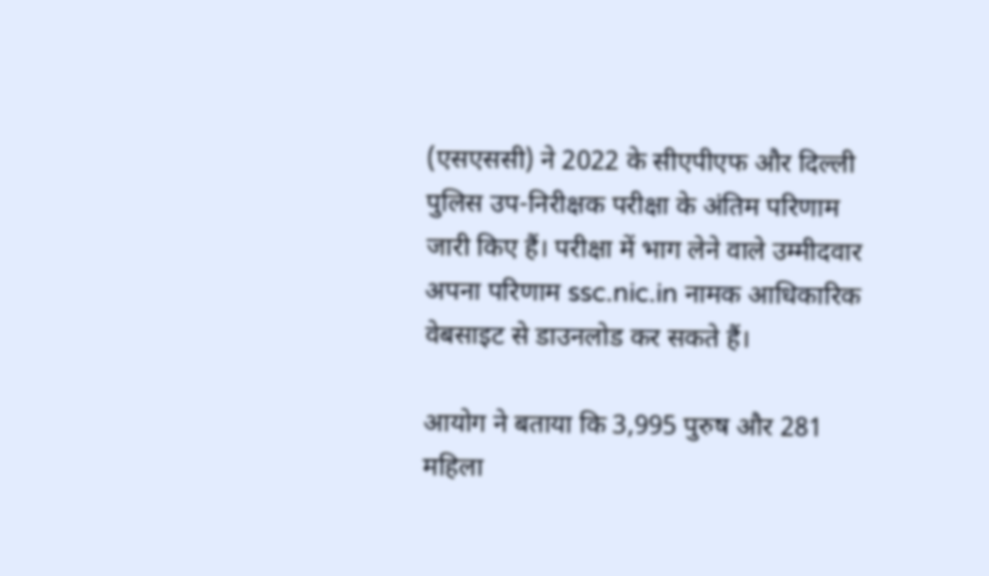(एसएससी) ने 2022 के सीएपीएफ और दिल्ली पुलिस उप-निरीक्षक परीक्षा के अंतिम परिणाम जारी किए हैं। परीक्षा में भाग लेने वाले उम्मीदवार अपना परिणाम ssc.nic.in नामक आधिकारिक वेबसाइट से डाउनलोड कर सकते हैं।

आयोग ने बताया कि 3,995 पुरुष और 281 महिला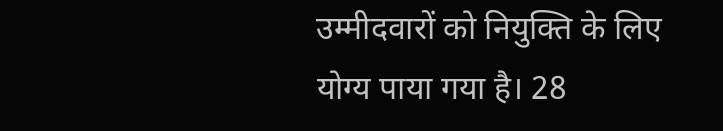उम्मीदवारों को नियुक्ति के लिए योग्य पाया गया है। 28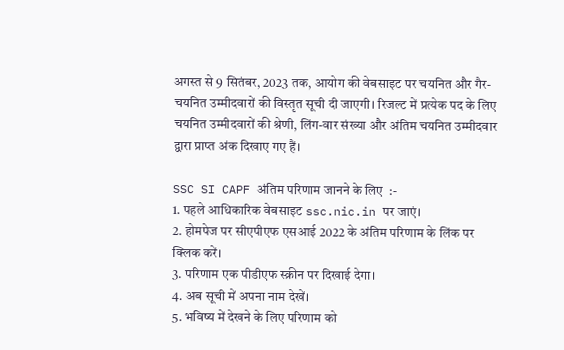अगस्त से 9 सितंबर, 2023 तक, आयोग की वेबसाइट पर चयनित और गैर-चयनित उम्मीदवारों की विस्तृत सूची दी जाएगी। रिजल्ट में प्रत्येक पद के लिए चयनित उम्मीदवारों की श्रेणी, लिंग-वार संख्या और अंतिम चयनित उम्मीदवार द्वारा प्राप्त अंक दिखाए गए हैं।

SSC SI CAPF अंतिम परिणाम जानने के लिए  :-
1. पहले आधिकारिक वेबसाइट ssc.nic.in पर जाएं।
2. होमपेज पर सीएपीएफ एसआई 2022 के अंतिम परिणाम के लिंक पर क्लिक करें।
3. परिणाम एक पीडीएफ स्क्रीन पर दिखाई देगा।
4. अब सूची में अपना नाम देखें।
5. भविष्य में देखने के लिए परिणाम को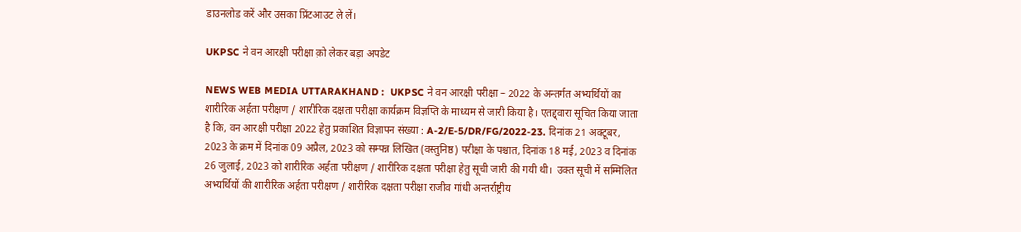डाउनलोड करें और उसका प्रिंटआउट ले लें।

UKPSC ने वन आरक्षी परीक्षा क़ो लेकर बड़ा अपडेट

NEWS WEB MEDIA UTTARAKHAND :  UKPSC ने वन आरक्षी परीक्षा – 2022 के अन्तर्गत अभ्यर्थियों का शारीरिक अर्हता परीक्षण / शारीरिक दक्षता परीक्षा कार्यक्रम विज्ञप्ति के माध्यम से जारी किया है। एतद्द्वारा सूचित किया जाता है कि, वन आरक्षी परीक्षा 2022 हेतु प्रकाशित विज्ञापन संख्या : A-2/E-5/DR/FG/2022-23. दिनांक 21 अक्टूबर, 2023 के क्रम में दिनांक 09 अप्रैल, 2023 को सम्पन्न लिखित (वस्तुनिष्ठ) परीक्षा के पश्चात, दिनांक 18 मई, 2023 व दिनांक 26 जुलाई, 2023 को शारीरिक अर्हता परीक्षण / शारीरिक दक्षता परीक्षा हेतु सूची जारी की गयी थी।  उक्त सूची में सम्मिलित अभ्यर्थियों की शारीरिक अर्हता परीक्षण / शारीरिक दक्षता परीक्षा राजीव गांधी अन्तर्राष्ट्रीय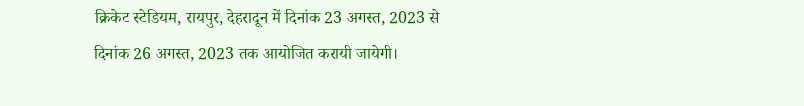क्रिकेट स्टेडियम, रायपुर, देहरादून में दिनांक 23 अगस्त, 2023 से दिनांक 26 अगस्त, 2023 तक आयोजित करायी जायेगी।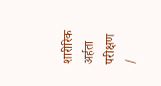शारीरिक अर्हता परीक्षण /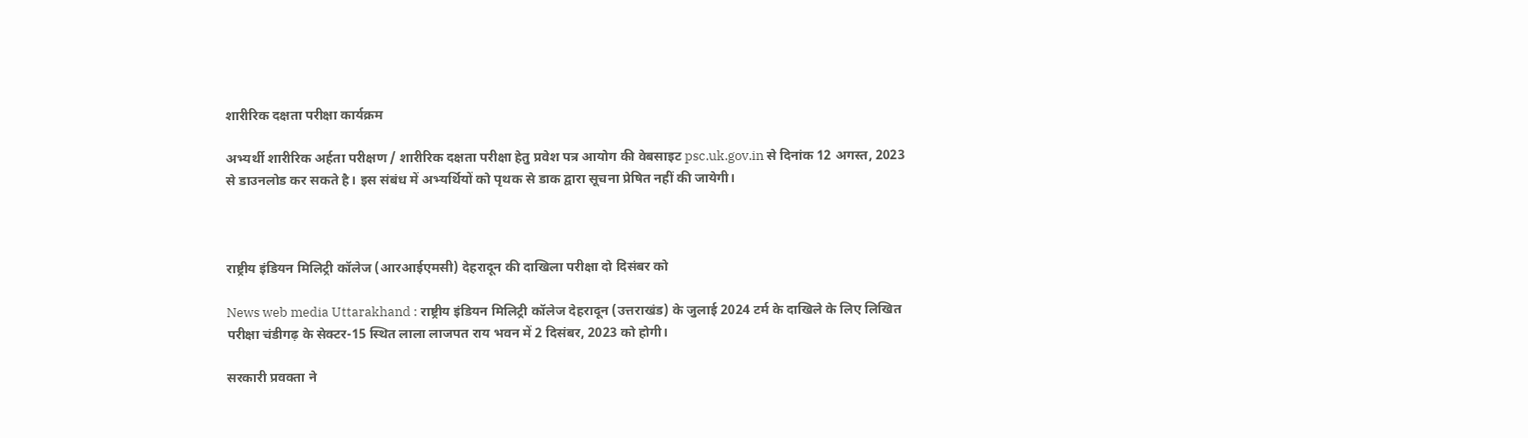शारीरिक दक्षता परीक्षा कार्यक्रम

अभ्यर्थी शारीरिक अर्हता परीक्षण / शारीरिक दक्षता परीक्षा हेतु प्रवेश पत्र आयोग की वेबसाइट psc.uk.gov.in से दिनांक 12 अगस्त, 2023 से डाउनलोड कर सकते है। इस संबंध में अभ्यर्थियों को पृथक से डाक द्वारा सूचना प्रेषित नहीं की जायेगी।



राष्ट्रीय इंडियन मिलिट्री कॉलेज (आरआईएमसी) देहरादून की दाखिला परीक्षा दो दिसंबर को

News web media Uttarakhand : राष्ट्रीय इंडियन मिलिट्री कॉलेज देहरादून (उत्तराखंड) के जुलाई 2024 टर्म के दाखिले के लिए लिखित परीक्षा चंडीगढ़ के सेक्टर-15 स्थित लाला लाजपत राय भवन में 2 दिसंबर, 2023 को होगी।

सरकारी प्रवक्ता ने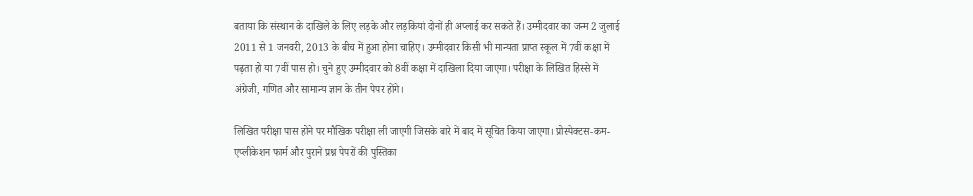बताया कि संस्थान के दाखिले के लिए लड़के और लड़कियां दोनों ही अप्लाई कर सकते हैं। उम्मीदवार का जन्म 2 जुलाई 2011 से 1 जनवरी, 2013 के बीच में हुआ होना चाहिए। उम्मीदवार किसी भी मान्यता प्राप्त स्कूल में 7वीं कक्षा में पढ़ता हो या 7वीं पास हो। चुने हुए उम्मीदवार को 8वीं कक्षा में दाखिला दिया जाएगा। परीक्षा के लिखित हिस्से में अंग्रेजी, गणित और सामान्य ज्ञान के तीन पेपर होंगे।

लिखित परीक्षा पास होने पर मौखिक परीक्षा ली जाएगी जिसके बारे में बाद में सूचित किया जाएगा। प्रोस्पेक्टस-कम-एप्लीकेशन फार्म और पुराने प्रश्न पेपरों की पुस्तिका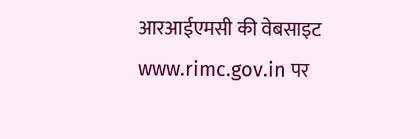आरआईएमसी की वेबसाइट www.rimc.gov.in पर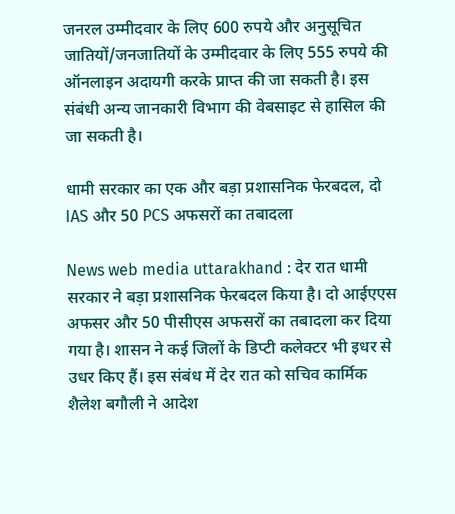जनरल उम्मीदवार के लिए 600 रुपये और अनुसूचित जातियों/जनजातियों के उम्मीदवार के लिए 555 रुपये की ऑनलाइन अदायगी करके प्राप्त की जा सकती है। इस संबंधी अन्य जानकारी विभाग की वेबसाइट से हासिल की जा सकती है।

धामी सरकार का एक और बड़ा प्रशासनिक फेरबदल, दो IAS और 50 PCS अफसरों का तबादला

News web media uttarakhand : देर रात धामी सरकार ने बड़ा प्रशासनिक फेरबदल किया है। दो आईएएस अफसर और 50 पीसीएस अफसरों का तबादला कर दिया गया है। शासन ने कई जिलों के डिप्टी कलेक्टर भी इधर से उधर किए हैं। इस संबंध में देर रात को सचिव कार्मिक शैलेश बगौली ने आदेश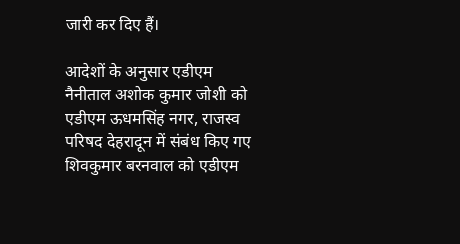जारी कर दिए हैं।

आदेशों के अनुसार एडीएम नैनीताल अशोक कुमार जोशी को एडीएम ऊधमसिंह नगर, राजस्व परिषद देहरादून में संबंध किए गए शिवकुमार बरनवाल को एडीएम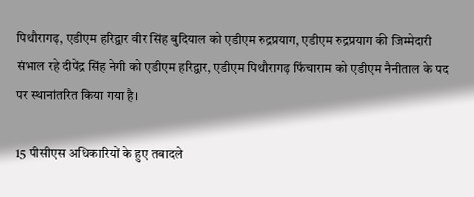पिथौरागढ़, एडीएम हरिद्वार वीर सिंह बुदियाल को एडीएम रुद्रप्रयाग, एडीएम रुद्रप्रयाग की जिम्मेदारी संभाल रहे दीपेंद्र सिंह नेगी को एडीएम हरिद्वार, एडीएम पिथौरागढ़ फिंचाराम को एडीएम नैनीताल के पद पर स्थानांतरित किया गया है।

15 पीसीएस अधिकारियों के हुए तबादले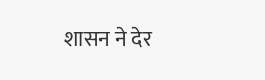शासन ने देर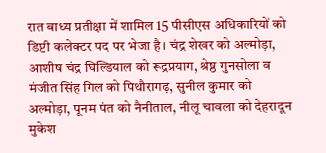रात बाध्य प्रतीक्षा में शामिल 15 पीसीएस अधिकारियों को डिप्टी कलेक्टर पद पर भेजा है। चंद्र शेखर को अल्मोड़ा, आशीष चंद्र घिल्डियाल को रूद्रप्रयाग, श्रेष्ठ गुनसोला व मंजीत सिंह गिल को पिथौरागढ़, सुनील कुमार को अल्मोड़ा, पूनम पंत को नैनीताल, नीलू चावला को देहरादून मुकेश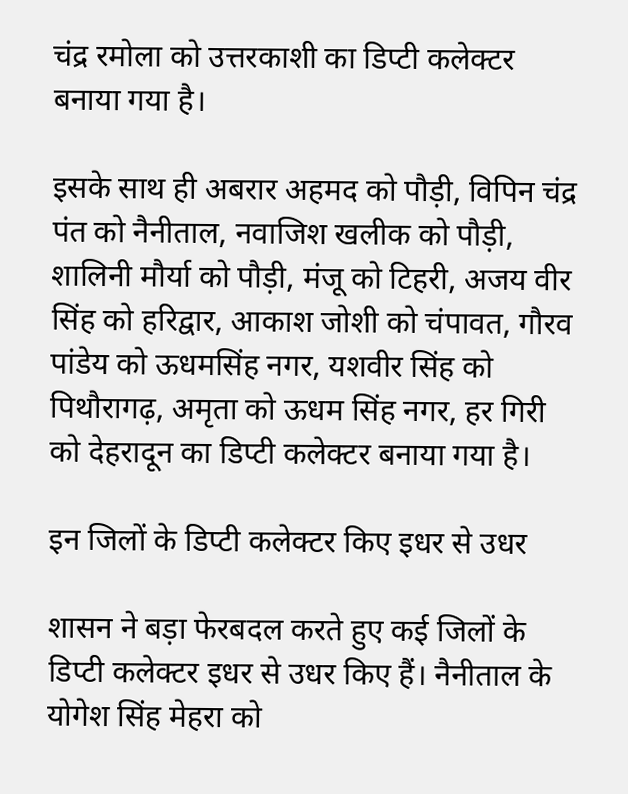चंद्र रमोला को उत्तरकाशी का डिप्टी कलेक्टर बनाया गया है।

इसके साथ ही अबरार अहमद को पौड़ी, विपिन चंद्र पंत को नैनीताल, नवाजिश खलीक को पौड़ी, शालिनी मौर्या को पौड़ी, मंजू को टिहरी, अजय वीर सिंह को हरिद्वार, आकाश जोशी को चंपावत, गौरव पांडेय को ऊधमसिंह नगर, यशवीर सिंह को पिथौरागढ़, अमृता को ऊधम सिंह नगर, हर गिरी को देहरादून का डिप्टी कलेक्टर बनाया गया है।

इन जिलों के डिप्टी कलेक्टर किए इधर से उधर

शासन ने बड़ा फेरबदल करते हुए कई जिलों के डिप्टी कलेक्टर इधर से उधर किए हैं। नैनीताल के योगेश सिंह मेहरा को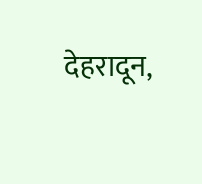देहरादून,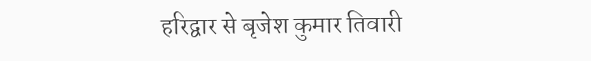हरिद्वार से बृजेश कुमार तिवारी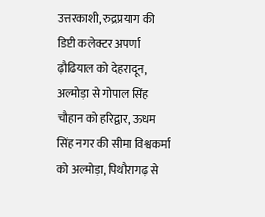उत्तरकाशी, रुद्रप्रयाग की डिप्टी कलेक्टर अपर्णा ढ़ौढियाल को देहरादून, अल्मोड़ा से गोपाल सिंह चौहान को हरिद्वार, ऊधम सिंह नगर की सीमा विश्वकर्मा को अल्मोड़ा, पिथौरागढ़ से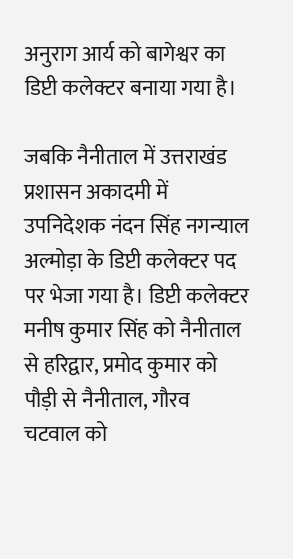अनुराग आर्य को बागेश्वर का डिप्टी कलेक्टर बनाया गया है।

जबकि नैनीताल में उत्तराखंड प्रशासन अकादमी में उपनिदेशक नंदन सिंह नगन्याल अल्मोड़ा के डिप्टी कलेक्टर पद पर भेजा गया है। डिप्टी कलेक्टर मनीष कुमार सिंह को नैनीताल से हरिद्वार, प्रमोद कुमार को पौड़ी से नैनीताल, गौरव चटवाल को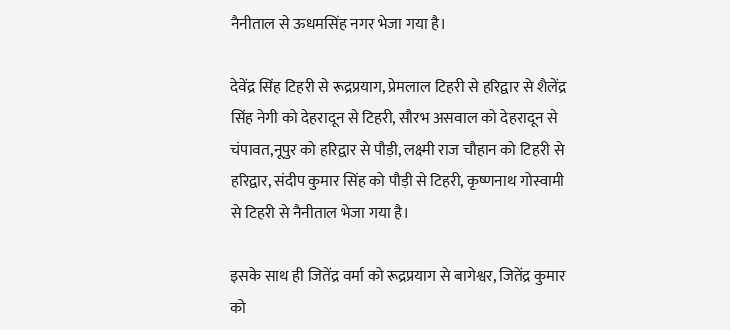नैनीताल से ऊधमसिंह नगर भेजा गया है।

देवेंद्र सिंह टिहरी से रूद्रप्रयाग, प्रेमलाल टिहरी से हरिद्वार से शैलेंद्र सिंह नेगी को देहरादून से टिहरी, सौरभ असवाल को देहरादून से चंपावत,नूपुर को हरिद्वार से पौड़ी, लक्ष्मी राज चौहान को टिहरी से हरिद्वार, संदीप कुमार सिंह को पौड़ी से टिहरी, कृष्णनाथ गोस्वामी से टिहरी से नैनीताल भेजा गया है।

इसके साथ ही जितेंद्र वर्मा को रूद्रप्रयाग से बागेश्वर, जितेंद्र कुमार को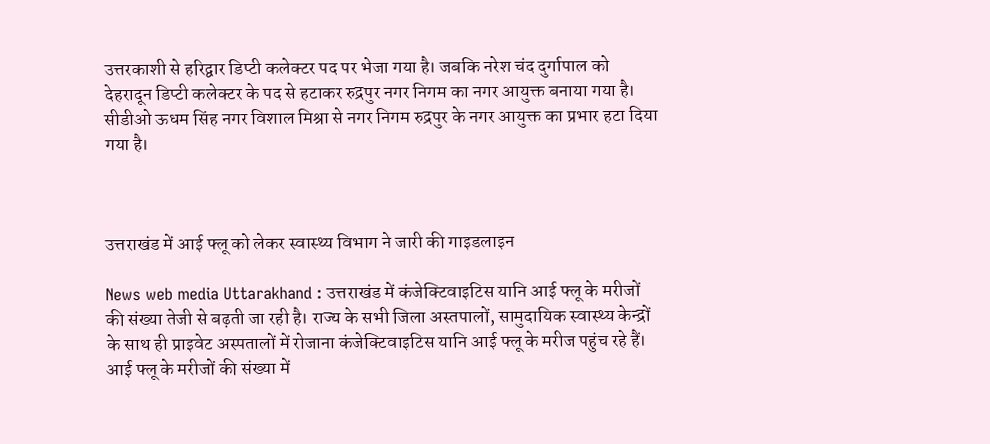उत्तरकाशी से हरिद्वार डिप्टी कलेक्टर पद पर भेजा गया है। जबकि नरेश चंद दुर्गापाल को देहरादून डिप्टी कलेक्टर के पद से हटाकर रुद्रपुर नगर निगम का नगर आयुक्त बनाया गया है। सीडीओ ऊधम सिंह नगर विशाल मिश्रा से नगर निगम रुद्रपुर के नगर आयुक्त का प्रभार हटा दिया गया है।



उत्तराखंड में आई फ्लू को लेकर स्वास्थ्य विभाग ने जारी की गाइडलाइन

News web media Uttarakhand : उत्तराखंड में कंजेक्टिवाइटिस यानि आई फ्लू के मरीजों की संख्या तेजी से बढ़ती जा रही है। राज्य के सभी जिला अस्तपालों, सामुदायिक स्वास्थ्य केन्द्रों के साथ ही प्राइवेट अस्पतालों में रोजाना कंजेक्टिवाइटिस यानि आई फ्लू के मरीज पहुंच रहे हैं। आई फ्लू के मरीजों की संख्या में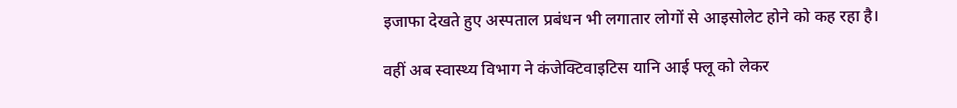इजाफा देखते हुए अस्पताल प्रबंधन भी लगातार लोगों से आइसोलेट होने को कह रहा है।

वहीं अब स्वास्थ्य विभाग ने कंजेक्टिवाइटिस यानि आई फ्लू को लेकर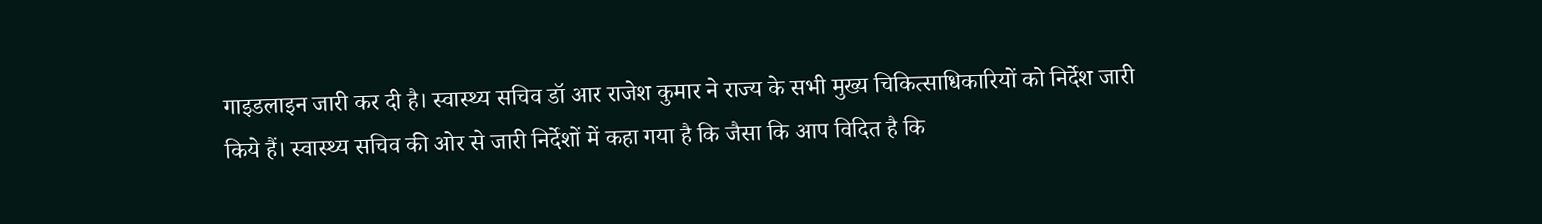गाइडलाइन जारी कर दी है। स्वास्थ्य सचिव डॉ आर राजेश कुमार ने राज्य के सभी मुख्य चिकित्साधिकारियों को निर्देश जारी किये हैं। स्वास्थ्य सचिव की ओर से जारी निर्देशों में कहा गया है कि जैसा कि आप विदित है कि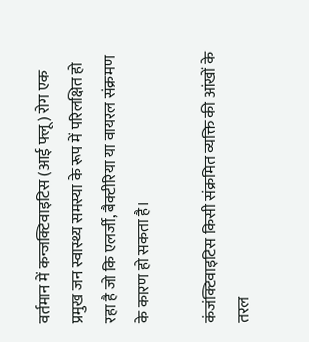वर्तमान में कन्जक्टिवाइटिस (आई फ्लू) रोग एक प्रमुख जन स्वास्थ्य समस्या के रूप में परिलक्षित हो रहा है जो कि एलर्जी, बैक्टीरिया या वायरल संक्रमण के कारण हो सकता है।

कंजंक्टिवाइटिस किसी संक्रमित व्यक्ति की आंखों के तरल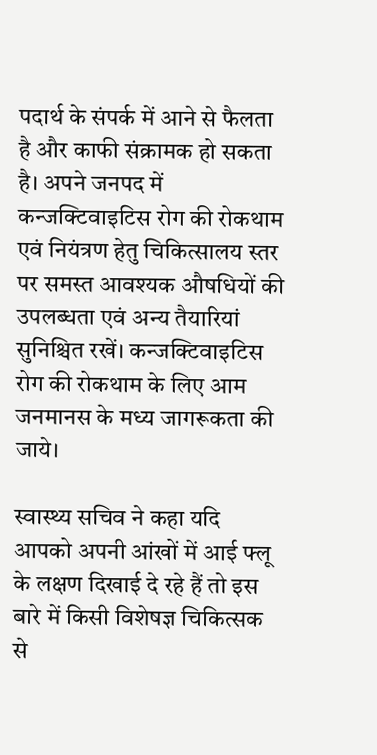पदार्थ के संपर्क में आने से फैलता है और काफी संक्रामक हो सकता है। अपने जनपद में कन्जक्टिवाइटिस रोग की रोकथाम एवं नियंत्रण हेतु चिकित्सालय स्तर पर समस्त आवश्यक औषधियों की उपलब्धता एवं अन्य तैयारियां सुनिश्चित रखें। कन्जक्टिवाइटिस रोग की रोकथाम के लिए आम जनमानस के मध्य जागरूकता की जाये।

स्वास्थ्य सचिव ने कहा यदि आपको अपनी आंखों में आई फ्लू के लक्षण दिखाई दे रहे हैं तो इस बारे में किसी विशेषज्ञ चिकित्सक से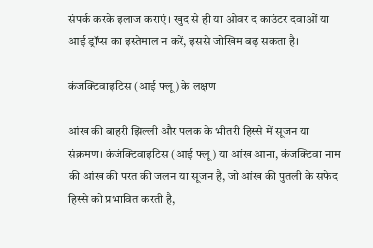संपर्क करके इलाज कराएं। खुद से ही या ओवर द काउंटर दवाओं या आई ड्रॉप्स का इस्तेमाल न करें, इससे जोखिम बढ़ सकता है।

कंजक्टिवाइटिस (आई फ्लू) के लक्षण

आंख की बाहरी झिल्ली और पलक के भीतरी हिस्से में सूजन या संक्रमण। कंजंक्टिवाइटिस (आई फ्लू) या आंख आना, कंजक्टिवा नाम की आंख की परत की जलन या सूजन है, जो आंख की पुतली के सफेद हिस्से को प्रभावित करती है,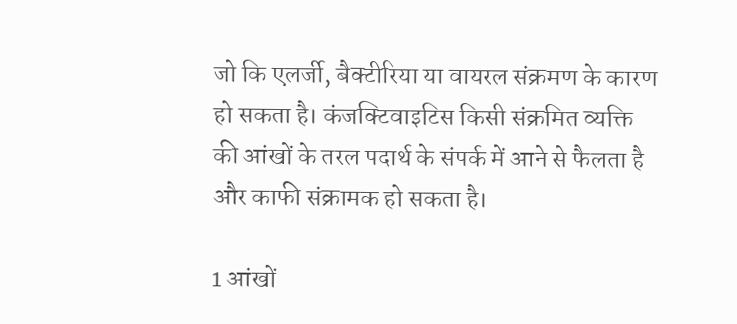जो कि एलर्जी, बैक्टीरिया या वायरल संक्रमण के कारण हो सकता है। कंजक्टिवाइटिस किसी संक्रमित व्यक्ति की आंखों के तरल पदार्थ के संपर्क में आने से फैलता है और काफी संक्रामक हो सकता है।

1 आंखों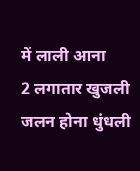में लाली आना
2 लगातार खुजली जलन होना धुंधली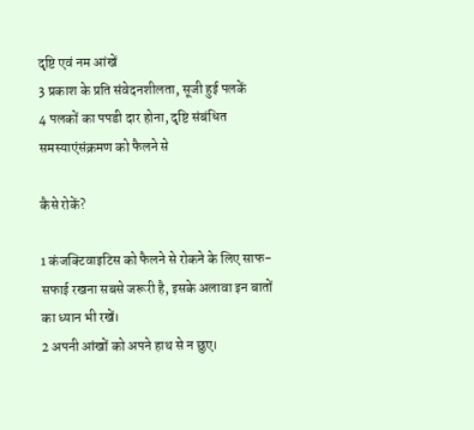दृष्टि एवं नम आंखें
3 प्रकाश के प्रति संवेदनशीलता, सूजी हुई पलकें
4 पलकों का पपडी दार होना, दृष्टि संबंधित समस्याएंसंक्रमण को फैलने से

कैसे रोकें?

1 कंजक्टिवाइटिस को फैलने से रोकने के लिए साफ-सफाई रखना सबसे जरूरी है, इसके अलावा इन बातों का ध्यान भी रखें।
2 अपनी आंखों को अपने हाथ से न छुए।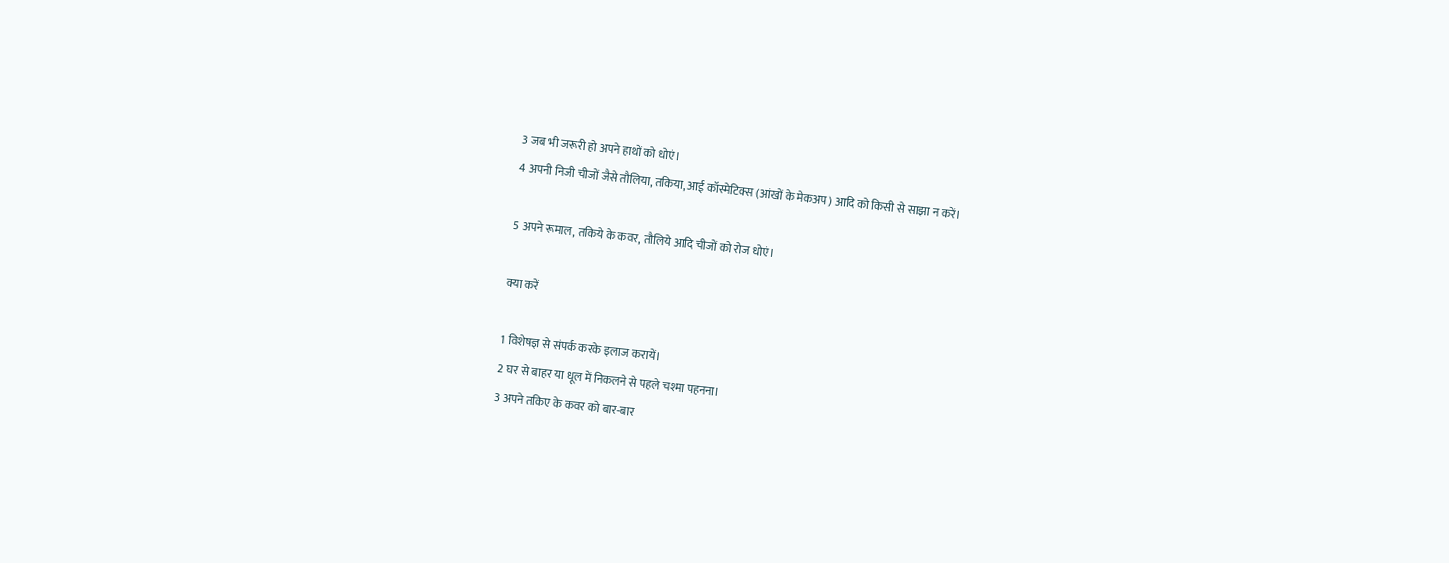3 जब भी जरूरी हो अपने हाथों को धोएं।
4 अपनी निजी चीजों जैसे तौलिया, तकिया, आई कॉस्मेटिक्स (आंखों के मेकअप) आदि को किसी से साझा न करें।

5 अपने रूमाल, तकिये के कवर, तौलिये आदि चीजों को रोज धोएं।

क्या करें

1 विशेषज्ञ से संपर्क करके इलाज करायें।
2 घर से बाहर या धूल में निकलने से पहले चश्मा पहनना।
3 अपने तकिए के कवर को बार-बार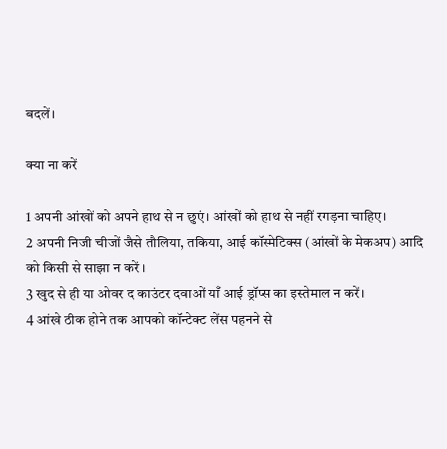बदलें।

क्या ना करें

1 अपनी आंखों को अपने हाथ से न छुएं। आंखों को हाथ से नहीं रगड़ना चाहिए।
2 अपनी निजी चीजों जैसे तौलिया, तकिया, आई कॉस्मेटिक्स (आंखों के मेकअप) आदि को किसी से साझा न करें ।
3 खुद से ही या ओवर द काउंटर दवाओं याँ आई ड्रॉप्स का इस्तेमाल न करें।
4 आंखे ठीक होने तक आपको कॉन्टेक्ट लेंस पहनने से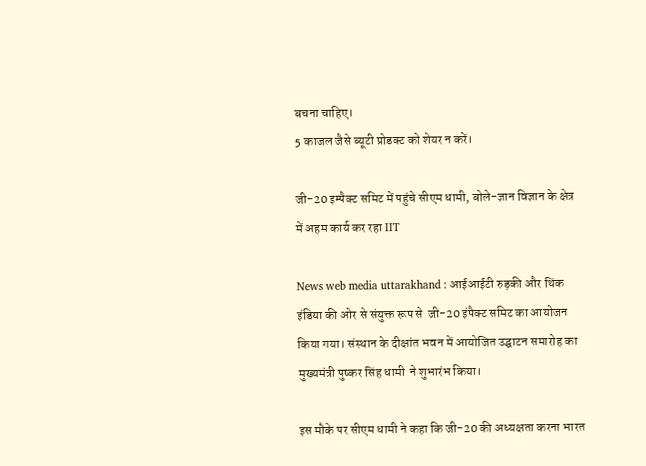बचना चाहिए।
5 काजल जैसे ब्यूटी प्रोडक्ट को शेयर न करें।

जी-20 इम्पैक्ट समिट में पहुंचे सीएम धामी, बोले-ज्ञान विज्ञान के क्षेत्र में अहम कार्य कर रहा IIT

News web media uttarakhand : आईआईटी रुड़की और थिंक इंडिया की ओर से संयुक्त रूप से  जी-20 इंपैक्ट समिट का आयोजन किया गया। संस्थान के दीक्षांत भवन में आयोजित उद्घाटन समारोह का मुख्यमंत्री पुष्कर सिंह धामी  ने शुभारंभ किया।

इस मौके पर सीएम धामी ने कहा कि जी-20 की अध्यक्षता करना भारत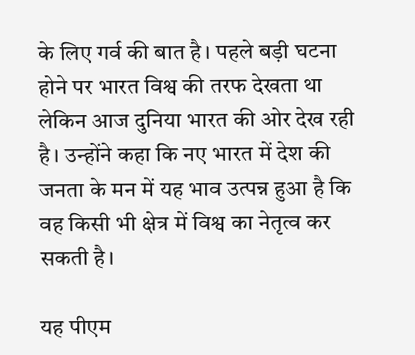के लिए गर्व की बात है। पहले बड़ी घटना होने पर भारत विश्व की तरफ देखता था लेकिन आज दुनिया भारत की ओर देख रही है। उन्होंने कहा कि नए भारत में देश की जनता के मन में यह भाव उत्पन्न हुआ है कि वह किसी भी क्षेत्र में विश्व का नेतृत्व कर सकती है।

यह पीएम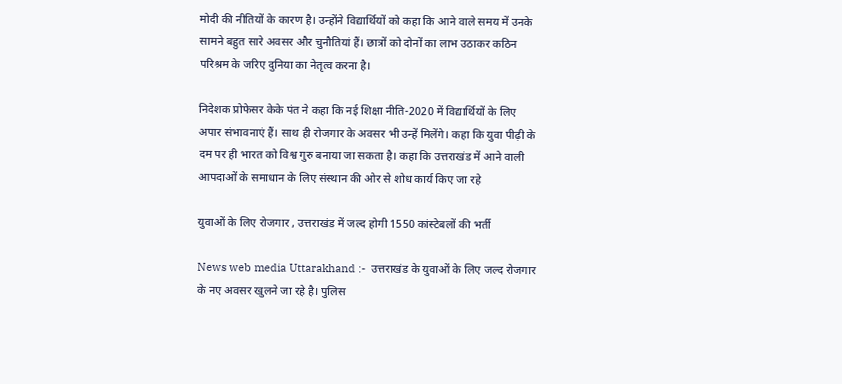मोदी की नीतियों के कारण है। उन्होंने विद्यार्थियों को कहा कि आने वाले समय में उनके सामने बहुत सारे अवसर और चुनौतियां हैं। छात्रों को दोनों का लाभ उठाकर कठिन परिश्रम के जरिए दुनिया का नेतृत्व करना है।

निदेशक प्रोफेसर केके पंत ने कहा कि नई शिक्षा नीति-2020 में विद्यार्थियों के लिए अपार संभावनाएं हैं। साथ ही रोजगार के अवसर भी उन्हें मिलेंगे। कहा कि युवा पीढ़ी के दम पर ही भारत को विश्व गुरु बनाया जा सकता है। कहा कि उत्तराखंड में आने वाली आपदाओं के समाधान के लिए संस्थान की ओर से शोध कार्य किए जा रहे

युवाओं के लिए रोजगार , उत्तराखंड में जल्द होगी 1550 कांस्टेबलों की भर्ती

News web media Uttarakhand :-  उत्तराखंड के युवाओं के लिए जल्द रोजगार के नए अवसर खुलने जा रहे है। पुलिस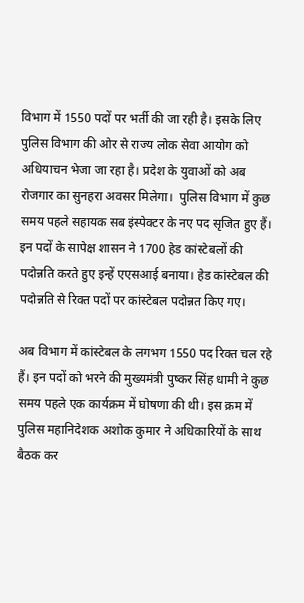विभाग में 1550 पदों पर भर्ती की जा रही है। इसके लिए पुलिस विभाग की ओर से राज्य लोक सेवा आयोग को अधियाचन भेजा जा रहा है। प्रदेश के युवाओं को अब रोजगार का सुनहरा अवसर मिलेगा।  पुलिस विभाग में कुछ समय पहले सहायक सब इंस्पेक्टर के नए पद सृजित हुए हैं। इन पदों के सापेक्ष शासन ने 1700 हेड कांस्टेबलों की पदोन्नति करते हुए इन्हें एएसआई बनाया। हेड कांस्टेबल की पदोन्नति से रिक्त पदों पर कांस्टेबल पदोन्नत किए गए।

अब विभाग में कांस्टेबल के लगभग 1550 पद रिक्त चल रहे हैं। इन पदों को भरने की मुख्यमंत्री पुष्कर सिंह धामी ने कुछ समय पहले एक कार्यक्रम में घोषणा की थी। इस क्रम में पुलिस महानिदेशक अशोक कुमार ने अधिकारियों के साथ बैठक कर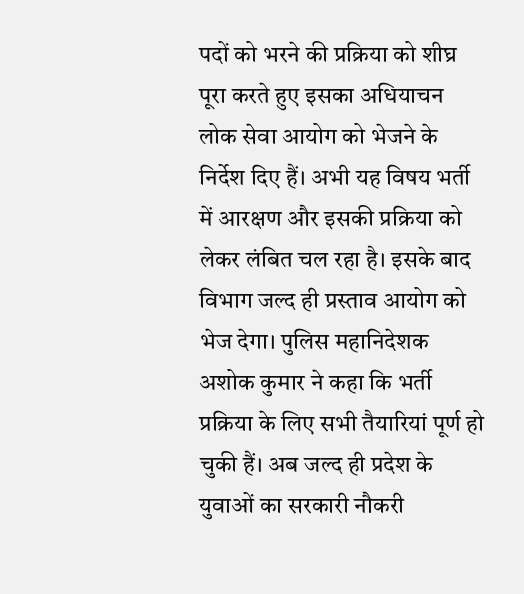पदों को भरने की प्रक्रिया को शीघ्र पूरा करते हुए इसका अधियाचन लोक सेवा आयोग को भेजने के निर्देश दिए हैं। अभी यह विषय भर्ती में आरक्षण और इसकी प्रक्रिया को लेकर लंबित चल रहा है। इसके बाद विभाग जल्द ही प्रस्ताव आयोग को भेज देगा। पुलिस महानिदेशक अशोक कुमार ने कहा कि भर्ती प्रक्रिया के लिए सभी तैयारियां पूर्ण हो चुकी हैं। अब जल्द ही प्रदेश के युवाओं का सरकारी नौकरी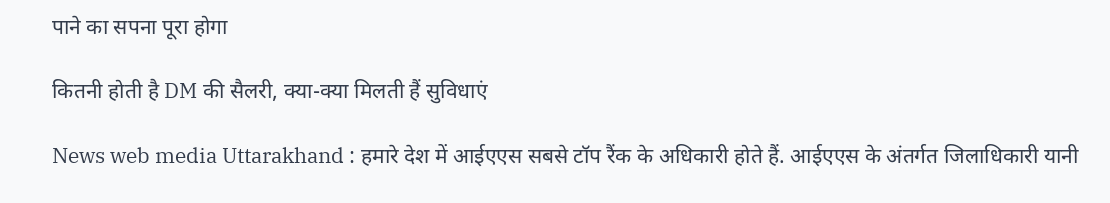पाने का सपना पूरा होगा

कितनी होती है DM की सैलरी, क्या-क्या मिलती हैं सुविधाएं

News web media Uttarakhand : हमारे देश में आईएएस सबसे टॉप रैंक के अधिकारी होते हैं. आईएएस के अंतर्गत जिलाधिकारी यानी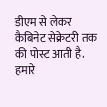डीएम से लेकर कैबिनेट सेक्रेटरी तक की पोस्ट आती है. हमारे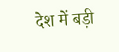देश में बड़ी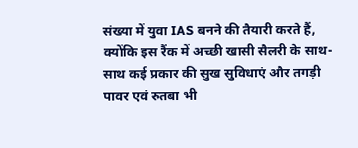संख्या में युवा IAS बनने की तैयारी करते हैं, क्योंकि इस रैंक में अच्छी खासी सैलरी के साथ-साथ कई प्रकार की सुख सुविधाएं और तगड़ी पावर एवं रुतबा भी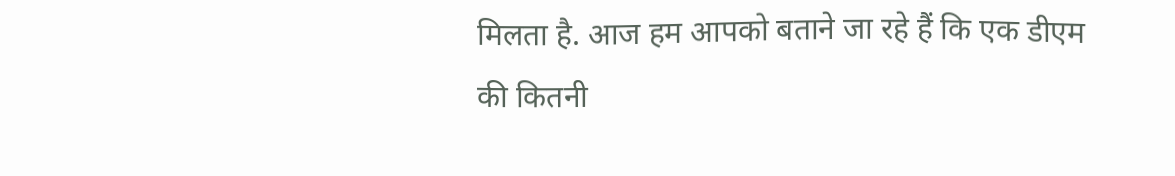मिलता है. आज हम आपको बताने जा रहे हैं कि एक डीएम की कितनी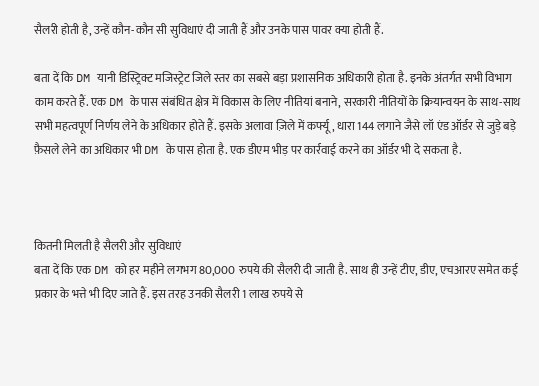सैलरी होती है, उन्हें कौन-कौन सी सुविधाएं दी जाती हैं और उनके पास पावर क्या होती हैं.

बता दें कि DM यानी डिस्ट्रिक्ट मजिस्ट्रेट जिले स्तर का सबसे बड़ा प्रशासनिक अधिकारी होता है. इनके अंतर्गत सभी विभाग काम करते हैं. एक DM के पास संबंधित क्षेत्र में विकास के लिए नीतियां बनाने, सरकारी नीतियों के क्रियान्वयन के साथ-साथ सभी महत्वपूर्ण निर्णय लेने के अधिकार होते हैं. इसके अलावा ज़िले में कर्फ्यू, धारा 144 लगाने जैसे लॉ एंड ऑर्डर से जुड़े बड़े फ़ैसले लेने का अधिकार भी DM के पास होता है. एक डीएम भीड़ पर कार्रवाई करने का ऑर्डर भी दे सकता है.



कितनी मिलती है सैलरी और सुविधाएं
बता दें कि एक DM को हर महीने लगभग 80,000 रुपये की सैलरी दी जाती है. साथ ही उन्हें टीए, डीए, एचआरए समेत कई प्रकार के भत्ते भी दिए जाते हैं. इस तरह उनकी सैलरी 1 लाख रुपये से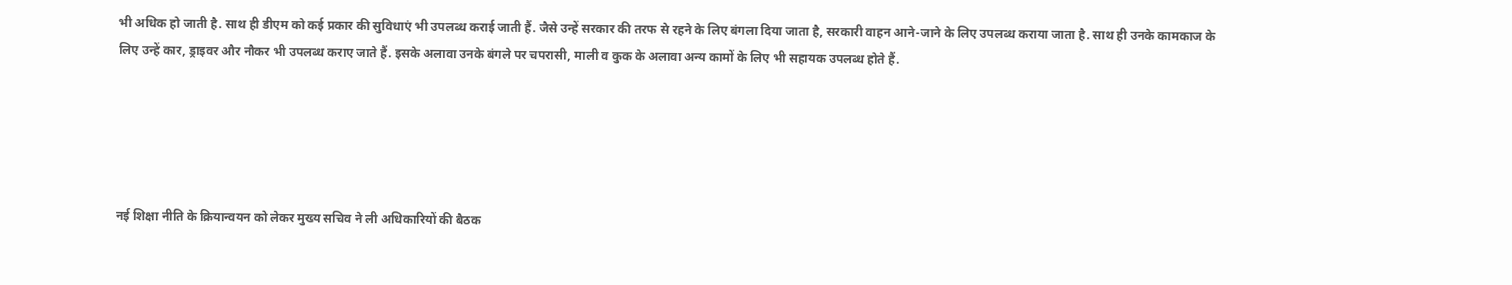भी अधिक हो जाती है. साथ ही डीएम को कई प्रकार की सुविधाएं भी उपलब्ध कराई जाती हैं. जैसे उन्हें सरकार की तरफ से रहने के लिए बंगला दिया जाता है, सरकारी वाहन आने-जाने के लिए उपलब्ध कराया जाता है. साथ ही उनके कामकाज के लिए उन्हें कार, ड्राइवर और नौकर भी उपलब्ध कराए जाते हैं. इसके अलावा उनके बंगले पर चपरासी, माली व कुक के अलावा अन्य कामों के लिए भी सहायक उपलब्ध होते हैं.





नई शिक्षा नीति के क्रियान्वयन को लेकर मुख्य सचिव ने ली अधिकारियों की बैठक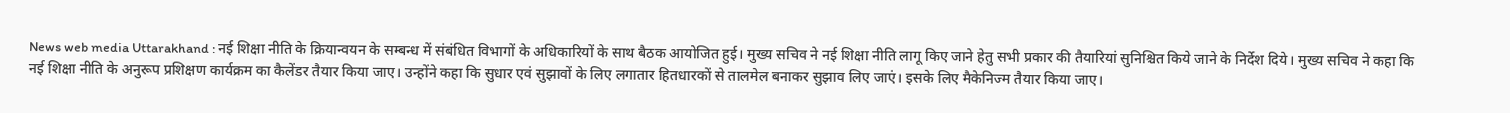News web media Uttarakhand : नई शिक्षा नीति के क्रियान्वयन के सम्बन्ध में संबंधित विभागों के अधिकारियों के साथ बैठक आयोजित हुई। मुख्य सचिव ने नई शिक्षा नीति लागू किए जाने हेतु सभी प्रकार की तैयारियां सुनिश्चित किये जाने के निर्देश दिये। मुख्य सचिव ने कहा कि नई शिक्षा नीति के अनुरूप प्रशिक्षण कार्यक्रम का कैलेंडर तैयार किया जाए। उन्होंने कहा कि सुधार एवं सुझावों के लिए लगातार हितधारकों से तालमेल बनाकर सुझाव लिए जाएं। इसके लिए मैकेनिज्म तैयार किया जाए।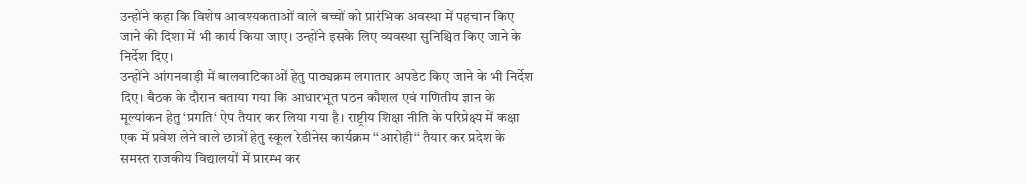उन्होंने कहा कि विशेष आवश्यकताओं वाले बच्चों को प्रारंभिक अवस्था में पहचान किए जाने की दिशा में भी कार्य किया जाए। उन्होंने इसके लिए व्यवस्था सुनिश्चित किए जाने के निर्देश दिए।
उन्होंने आंगनवाड़ी में बालवाटिकाओं हेतु पाठ्यक्रम लगातार अपडेट किए जाने के भी निर्देश दिए। बैठक के दौरान बताया गया कि आधारभूत पठन कौशल एवं गणितीय ज्ञान के मूल्यांकन हेतु ‘प्रगति‘ ऐप तैयार कर लिया गया है। राष्ट्रीय शिक्षा नीति के परिप्रेक्ष्य में कक्षा एक में प्रवेश लेने वाले छात्रों हेतु स्कूल रेडीनेस कार्यक्रम ‘‘आरोही‘‘ तैयार कर प्रदेश के समस्त राजकीय विद्यालयों में प्रारम्भ कर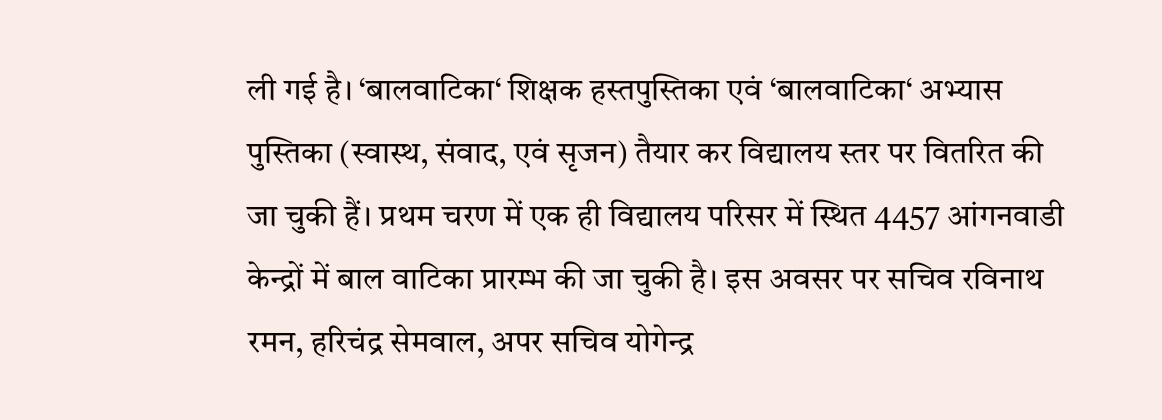ली गई है। ‘बालवाटिका‘ शिक्षक हस्तपुस्तिका एवं ‘बालवाटिका‘ अभ्यास पुस्तिका (स्वास्थ, संवाद, एवं सृजन) तैयार कर विद्यालय स्तर पर वितरित की जा चुकी हैं। प्रथम चरण में एक ही विद्यालय परिसर में स्थित 4457 आंगनवाडी केन्द्रों में बाल वाटिका प्रारम्भ की जा चुकी है। इस अवसर पर सचिव रविनाथ रमन, हरिचंद्र सेमवाल, अपर सचिव योगेन्द्र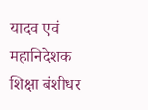यादव एवं महानिदेशक शिक्षा बंशीधर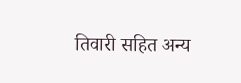तिवारी सहित अन्य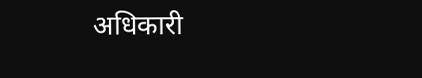अधिकारी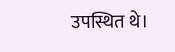उपस्थित थे।